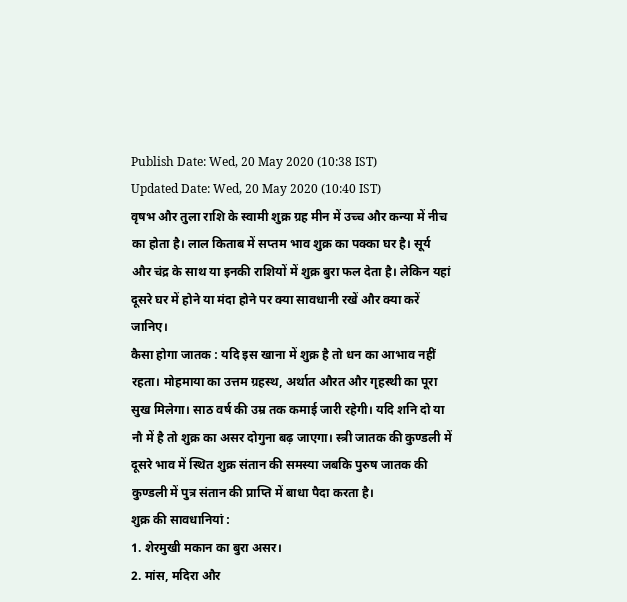Publish Date: Wed, 20 May 2020 (10:38 IST)
Updated Date: Wed, 20 May 2020 (10:40 IST)
वृषभ और तुला राशि के स्वामी शुक्र ग्रह मीन में उच्च और कन्या में नीच का होता है। लाल किताब में सप्तम भाव शुक्र का पक्का घर है। सूर्य और चंद्र के साथ या इनकी राशियों में शुक्र बुरा फल देता है। लेकिन यहां दूसरे घर में होने या मंदा होने पर क्या सावधानी रखें और क्या करें जानिए।
कैसा होगा जातक : यदि इस खाना में शुक्र है तो धन का आभाव नहीं रहता। मोहमाया का उत्तम ग्रहस्थ, अर्थात औरत और गृहस्थी का पूरा सुख मिलेगा। साठ वर्ष की उम्र तक कमाई जारी रहेगी। यदि शनि दो या नौ में है तो शुक्र का असर दोगुना बढ़ जाएगा। स्त्री जातक की कुण्डली में दूसरे भाव में स्थित शुक्र संतान की समस्या जबकि पुरुष जातक की कुण्डली में पुत्र संतान की प्राप्ति में बाधा पैदा करता है।
शुक्र की सावधानियां :
1. शेरमुखी मकान का बुरा असर।
2. मांस, मदिरा और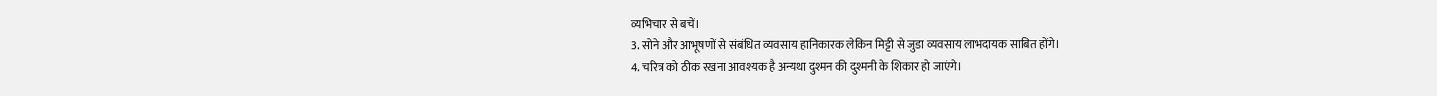व्यभिचार से बचें।
3. सोने और आभूषणों से संबंधित व्यवसाय हानिकारक लेकिन मिट्टी से जुडा व्यवसाय लाभदायक साबित होंगे।
4. चरित्र को ठीक रखना आवश्यक है अन्यथा दुश्मन की दुश्मनी के शिकार हो जाएंगे।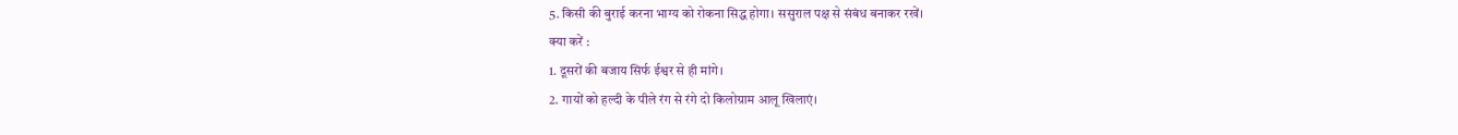5. किसी की बुराई करना भाग्य को रोकना सिद्ध होगा। ससुराल पक्ष से संबंध बनाकर रखें।
क्या करें :
1. दूसरों की बजाय सिर्फ ईश्वर से ही मांगे।
2. गायों को हल्दी के पीले रंग से रंगे दो किलोग्राम आलू खिलाएं।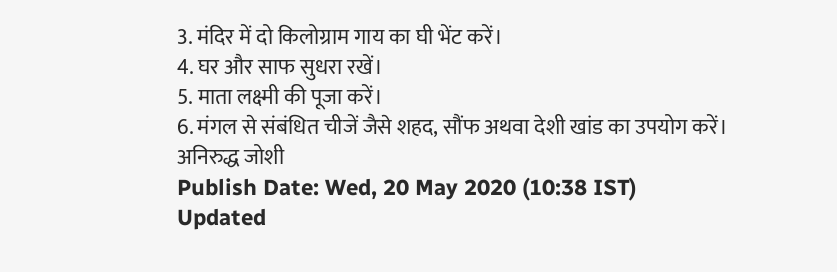3. मंदिर में दो किलोग्राम गाय का घी भेंट करें।
4. घर और साफ सुधरा रखें।
5. माता लक्ष्मी की पूजा करें।
6. मंगल से संबंधित चीजें जैसे शहद, सौंफ अथवा देशी खांड का उपयोग करें।
अनिरुद्ध जोशी
Publish Date: Wed, 20 May 2020 (10:38 IST)
Updated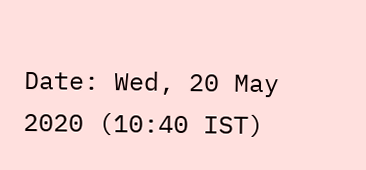Date: Wed, 20 May 2020 (10:40 IST)